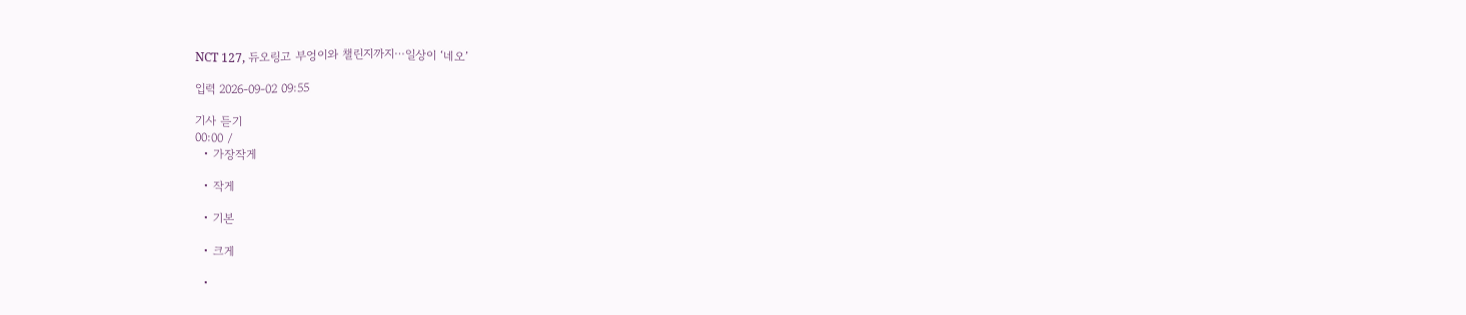NCT 127, 듀오링고 부엉이와 챌린지까지⋯일상이 ‘네오’

입력 2026-09-02 09:55

기사 듣기
00:00 /
  • 가장작게

  • 작게

  • 기본

  • 크게

  •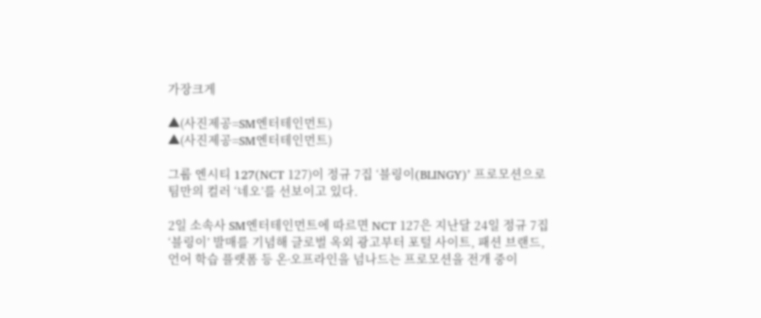가장크게

▲(사진제공=SM엔터테인먼트)
▲(사진제공=SM엔터테인먼트)

그룹 엔시티 127(NCT 127)이 정규 7집 ‘블링이(BLINGY)’ 프로모션으로 팀만의 컬러 ‘네오’를 선보이고 있다.

2일 소속사 SM엔터테인먼트에 따르면 NCT 127은 지난달 24일 정규 7집 ‘블링이’ 발매를 기념해 글로벌 옥외 광고부터 포털 사이트, 패션 브랜드, 언어 학습 플랫폼 등 온∙오프라인을 넘나드는 프로모션을 전개 중이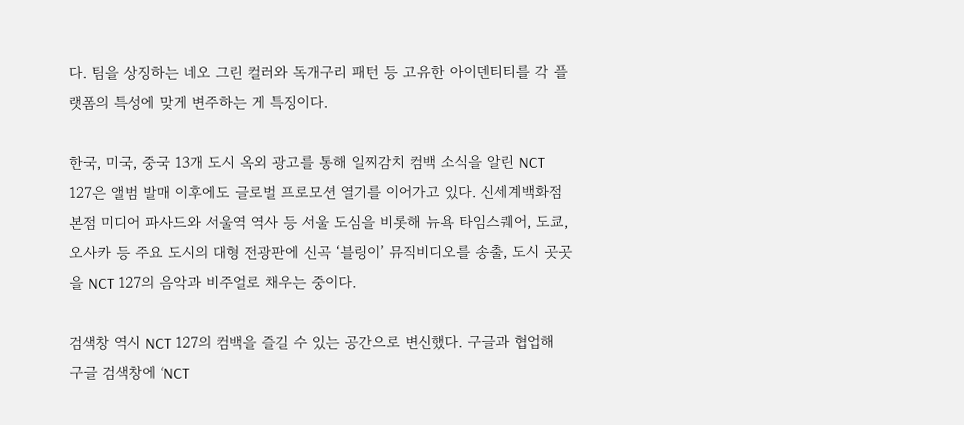다. 팀을 상징하는 네오 그린 컬러와 독개구리 패턴 등 고유한 아이덴티티를 각 플랫폼의 특성에 맞게 변주하는 게 특징이다.

한국, 미국, 중국 13개 도시 옥외 광고를 통해 일찌감치 컴백 소식을 알린 NCT 127은 앨범 발매 이후에도 글로벌 프로모션 열기를 이어가고 있다. 신세계백화점 본점 미디어 파사드와 서울역 역사 등 서울 도심을 비롯해 뉴욕 타임스퀘어, 도쿄, 오사카 등 주요 도시의 대형 전광판에 신곡 ‘블링이’ 뮤직비디오를 송출, 도시 곳곳을 NCT 127의 음악과 비주얼로 채우는 중이다.

검색창 역시 NCT 127의 컴백을 즐길 수 있는 공간으로 변신했다. 구글과 협업해 구글 검색창에 ‘NCT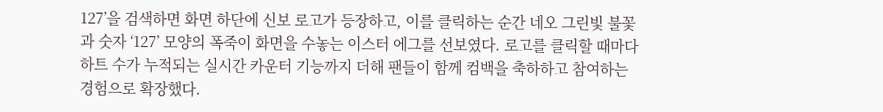127’을 검색하면 화면 하단에 신보 로고가 등장하고, 이를 클릭하는 순간 네오 그린빛 불꽃과 숫자 ‘127’ 모양의 폭죽이 화면을 수놓는 이스터 에그를 선보였다. 로고를 클릭할 때마다 하트 수가 누적되는 실시간 카운터 기능까지 더해 팬들이 함께 컴백을 축하하고 참여하는 경험으로 확장했다.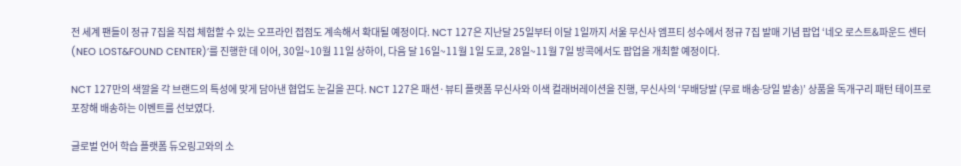전 세계 팬들이 정규 7집을 직접 체험할 수 있는 오프라인 접점도 계속해서 확대될 예정이다. NCT 127은 지난달 25일부터 이달 1일까지 서울 무신사 엠프티 성수에서 정규 7집 발매 기념 팝업 ‘네오 로스트&파운드 센터(NEO LOST&FOUND CENTER)’를 진행한 데 이어, 30일~10월 11일 상하이, 다음 달 16일~11월 1일 도쿄, 28일~11월 7일 방콕에서도 팝업을 개최할 예정이다.

NCT 127만의 색깔을 각 브랜드의 특성에 맞게 담아낸 협업도 눈길을 끈다. NCT 127은 패션·뷰티 플랫폼 무신사와 이색 컬래버레이션을 진행, 무신사의 ‘무배당발 (무료 배송∙당일 발송)’ 상품을 독개구리 패턴 테이프로 포장해 배송하는 이벤트를 선보였다.

글로벌 언어 학습 플랫폼 듀오링고와의 소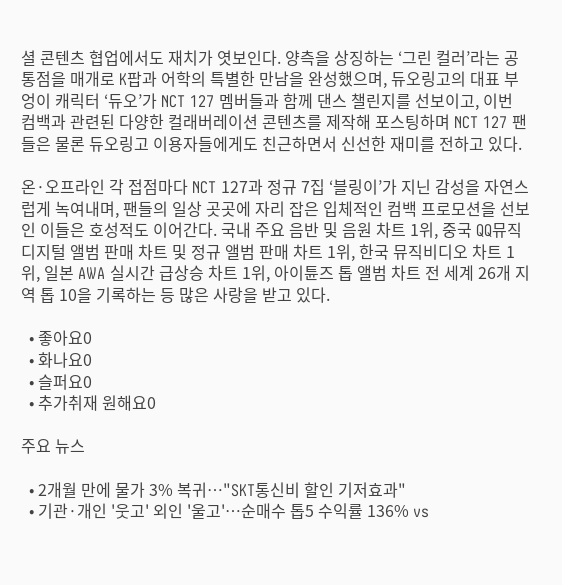셜 콘텐츠 협업에서도 재치가 엿보인다. 양측을 상징하는 ‘그린 컬러’라는 공통점을 매개로 K팝과 어학의 특별한 만남을 완성했으며, 듀오링고의 대표 부엉이 캐릭터 ‘듀오’가 NCT 127 멤버들과 함께 댄스 챌린지를 선보이고, 이번 컴백과 관련된 다양한 컬래버레이션 콘텐츠를 제작해 포스팅하며 NCT 127 팬들은 물론 듀오링고 이용자들에게도 친근하면서 신선한 재미를 전하고 있다.

온·오프라인 각 접점마다 NCT 127과 정규 7집 ‘블링이’가 지닌 감성을 자연스럽게 녹여내며, 팬들의 일상 곳곳에 자리 잡은 입체적인 컴백 프로모션을 선보인 이들은 호성적도 이어간다. 국내 주요 음반 및 음원 차트 1위, 중국 QQ뮤직 디지털 앨범 판매 차트 및 정규 앨범 판매 차트 1위, 한국 뮤직비디오 차트 1위, 일본 AWA 실시간 급상승 차트 1위, 아이튠즈 톱 앨범 차트 전 세계 26개 지역 톱 10을 기록하는 등 많은 사랑을 받고 있다.

  • 좋아요0
  • 화나요0
  • 슬퍼요0
  • 추가취재 원해요0

주요 뉴스

  • 2개월 만에 물가 3% 복귀…"SKT통신비 할인 기저효과"
  • 기관·개인 '웃고' 외인 '울고'…순매수 톱5 수익률 136% vs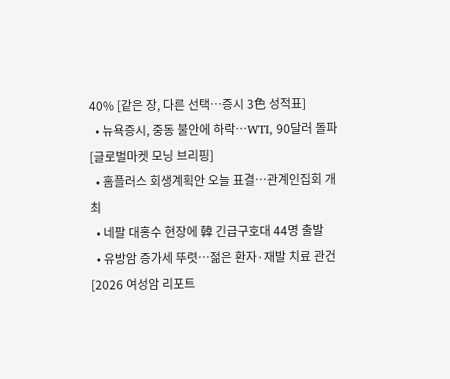40% [같은 장, 다른 선택…증시 3色 성적표]
  • 뉴욕증시, 중동 불안에 하락⋯WTI, 90달러 돌파 [글로벌마켓 모닝 브리핑]
  • 홈플러스 회생계획안 오늘 표결…관계인집회 개최
  • 네팔 대홍수 현장에 韓 긴급구호대 44명 출발
  • 유방암 증가세 뚜렷…젊은 환자·재발 치료 관건[2026 여성암 리포트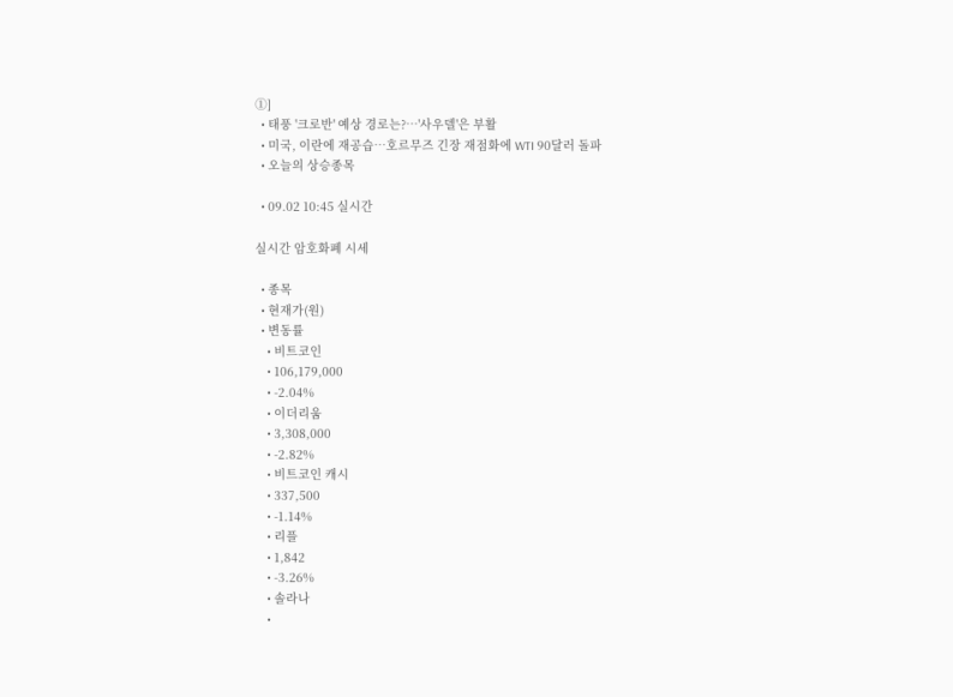①]
  • 태풍 '크로반' 예상 경로는?…'사우델'은 부활
  • 미국, 이란에 재공습…호르무즈 긴장 재점화에 WTI 90달러 돌파
  • 오늘의 상승종목

  • 09.02 10:45 실시간

실시간 암호화폐 시세

  • 종목
  • 현재가(원)
  • 변동률
    • 비트코인
    • 106,179,000
    • -2.04%
    • 이더리움
    • 3,308,000
    • -2.82%
    • 비트코인 캐시
    • 337,500
    • -1.14%
    • 리플
    • 1,842
    • -3.26%
    • 솔라나
    •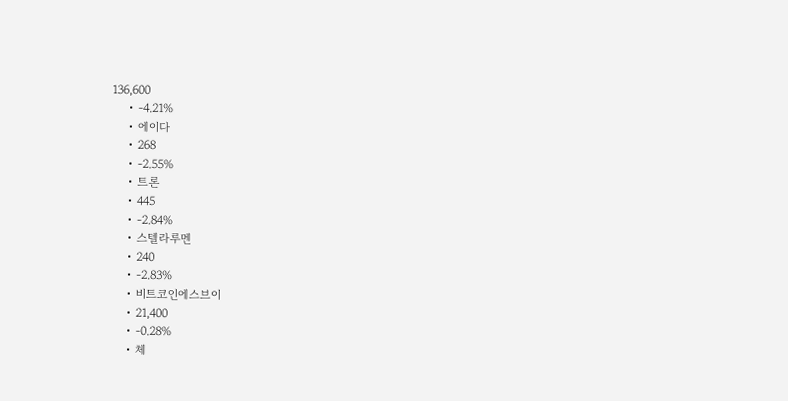136,600
    • -4.21%
    • 에이다
    • 268
    • -2.55%
    • 트론
    • 445
    • -2.84%
    • 스텔라루멘
    • 240
    • -2.83%
    • 비트코인에스브이
    • 21,400
    • -0.28%
    • 체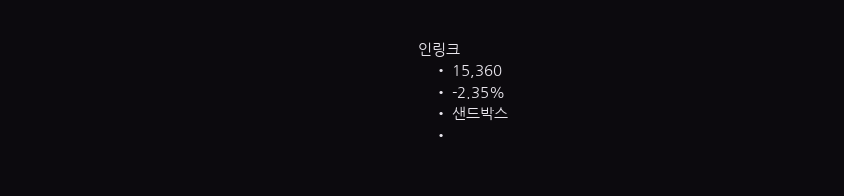인링크
    • 15,360
    • -2.35%
    • 샌드박스
    •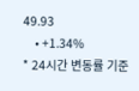49.93
    • +1.34%
* 24시간 변동률 기준